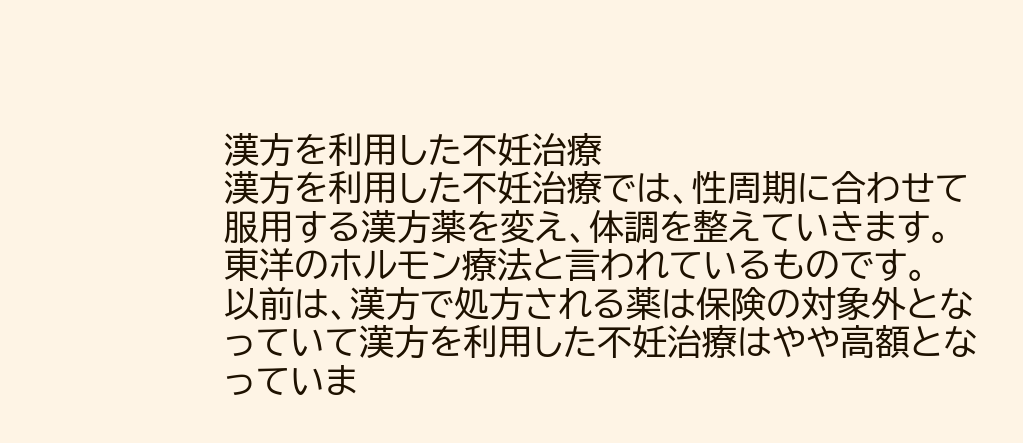漢方を利用した不妊治療
漢方を利用した不妊治療では、性周期に合わせて服用する漢方薬を変え、体調を整えていきます。東洋のホルモン療法と言われているものです。
以前は、漢方で処方される薬は保険の対象外となっていて漢方を利用した不妊治療はやや高額となっていま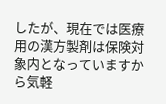したが、現在では医療用の漢方製剤は保険対象内となっていますから気軽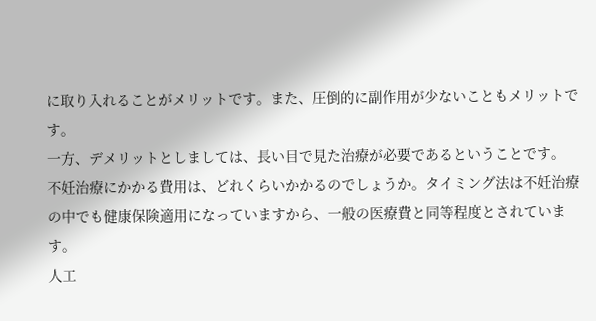に取り入れることがメリットです。また、圧倒的に副作用が少ないこともメリットです。
一方、デメリットとしましては、長い目で見た治療が必要であるということです。
不妊治療にかかる費用は、どれくらいかかるのでしょうか。タイミング法は不妊治療の中でも健康保険適用になっていますから、一般の医療費と同等程度とされています。
人工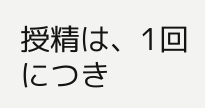授精は、1回につき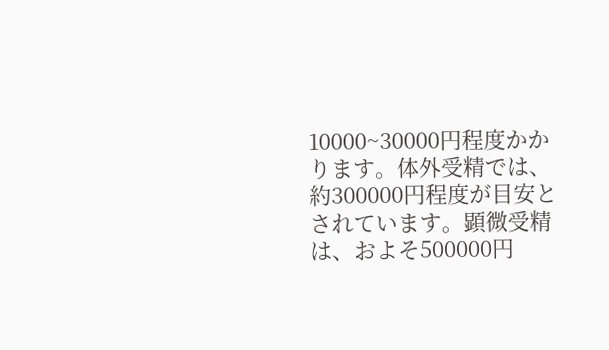10000~30000円程度かかります。体外受精では、約300000円程度が目安とされています。顕微受精は、およそ500000円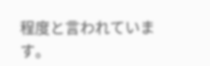程度と言われています。